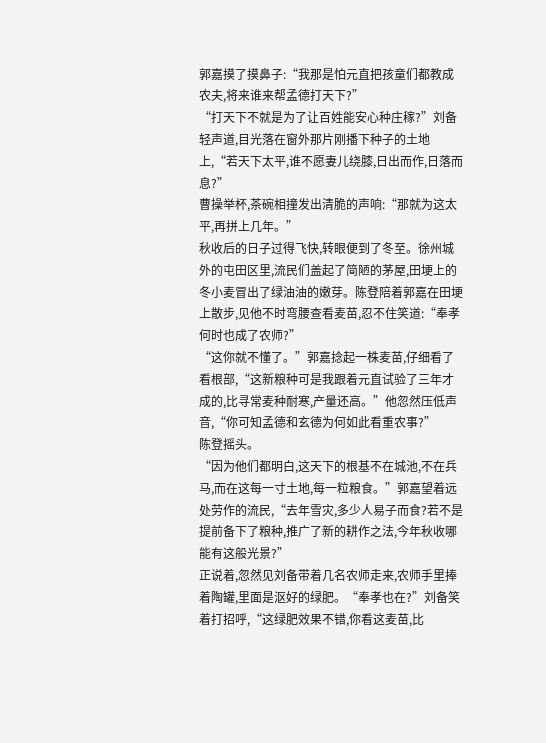郭嘉摸了摸鼻子:“我那是怕元直把孩童们都教成农夫,将来谁来帮孟德打天下?”
“打天下不就是为了让百姓能安心种庄稼?”刘备轻声道,目光落在窗外那片刚播下种子的土地上,“若天下太平,谁不愿妻儿绕膝,日出而作,日落而息?”
曹操举杯,茶碗相撞发出清脆的声响:“那就为这太平,再拼上几年。”
秋收后的日子过得飞快,转眼便到了冬至。徐州城外的屯田区里,流民们盖起了简陋的茅屋,田埂上的冬小麦冒出了绿油油的嫩芽。陈登陪着郭嘉在田埂上散步,见他不时弯腰查看麦苗,忍不住笑道:“奉孝何时也成了农师?”
“这你就不懂了。”郭嘉捻起一株麦苗,仔细看了看根部,“这新粮种可是我跟着元直试验了三年才成的,比寻常麦种耐寒,产量还高。”他忽然压低声音,“你可知孟德和玄德为何如此看重农事?”
陈登摇头。
“因为他们都明白,这天下的根基不在城池,不在兵马,而在这每一寸土地,每一粒粮食。”郭嘉望着远处劳作的流民,“去年雪灾,多少人易子而食?若不是提前备下了粮种,推广了新的耕作之法,今年秋收哪能有这般光景?”
正说着,忽然见刘备带着几名农师走来,农师手里捧着陶罐,里面是沤好的绿肥。“奉孝也在?”刘备笑着打招呼,“这绿肥效果不错,你看这麦苗,比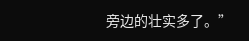旁边的壮实多了。”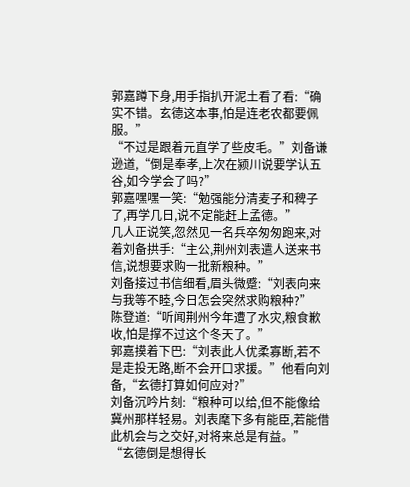郭嘉蹲下身,用手指扒开泥土看了看:“确实不错。玄德这本事,怕是连老农都要佩服。”
“不过是跟着元直学了些皮毛。”刘备谦逊道,“倒是奉孝,上次在颍川说要学认五谷,如今学会了吗?”
郭嘉嘿嘿一笑:“勉强能分清麦子和稗子了,再学几日,说不定能赶上孟德。”
几人正说笑,忽然见一名兵卒匆匆跑来,对着刘备拱手:“主公,荆州刘表遣人送来书信,说想要求购一批新粮种。”
刘备接过书信细看,眉头微蹙:“刘表向来与我等不睦,今日怎会突然求购粮种?”
陈登道:“听闻荆州今年遭了水灾,粮食歉收,怕是撑不过这个冬天了。”
郭嘉摸着下巴:“刘表此人优柔寡断,若不是走投无路,断不会开口求援。”他看向刘备,“玄德打算如何应对?”
刘备沉吟片刻:“粮种可以给,但不能像给冀州那样轻易。刘表麾下多有能臣,若能借此机会与之交好,对将来总是有益。”
“玄德倒是想得长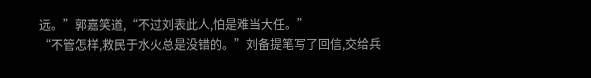远。”郭嘉笑道,“不过刘表此人,怕是难当大任。”
“不管怎样,救民于水火总是没错的。”刘备提笔写了回信,交给兵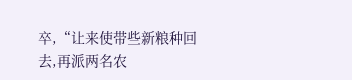卒,“让来使带些新粮种回去,再派两名农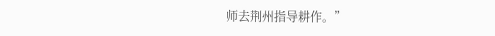师去荆州指导耕作。”